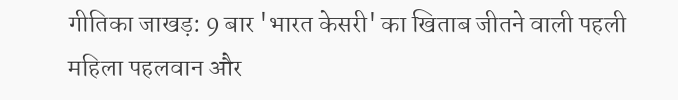गीतिका जाखड़: 9 बार 'भारत केसरी' का खिताब जीतने वाली पहली महिला पहलवान और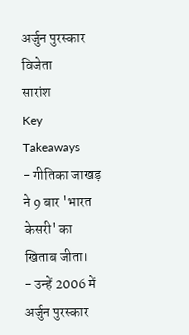अर्जुन पुरस्कार विजेता
सारांश
Key Takeaways
- गीतिका जाखड़ ने 9 बार 'भारत केसरी' का खिताब जीता।
- उन्हें 2006 में अर्जुन पुरस्कार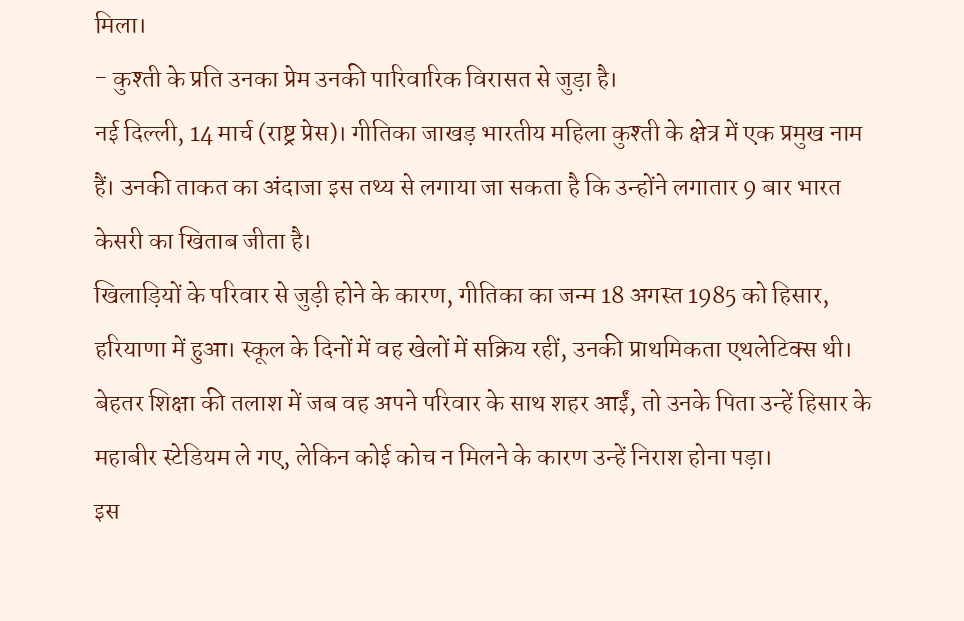मिला।
- कुश्ती के प्रति उनका प्रेम उनकी पारिवारिक विरासत से जुड़ा है।
नई दिल्ली, 14 मार्च (राष्ट्र प्रेस)। गीतिका जाखड़ भारतीय महिला कुश्ती के क्षेत्र में एक प्रमुख नाम हैं। उनकी ताकत का अंदाजा इस तथ्य से लगाया जा सकता है कि उन्होंने लगातार 9 बार भारत केसरी का खिताब जीता है।
खिलाड़ियों के परिवार से जुड़ी होने के कारण, गीतिका का जन्म 18 अगस्त 1985 को हिसार, हरियाणा में हुआ। स्कूल के दिनों में वह खेलों में सक्रिय रहीं, उनकी प्राथमिकता एथलेटिक्स थी। बेहतर शिक्षा की तलाश में जब वह अपने परिवार के साथ शहर आईं, तो उनके पिता उन्हें हिसार के महाबीर स्टेडियम ले गए, लेकिन कोई कोच न मिलने के कारण उन्हें निराश होना पड़ा।
इस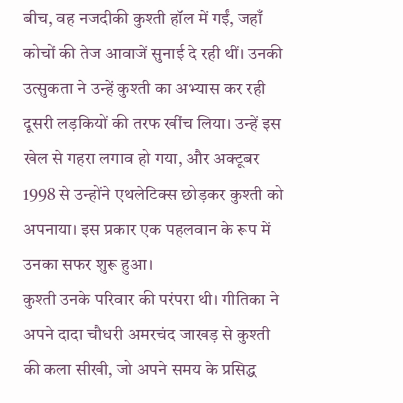बीच, वह नजदीकी कुश्ती हॉल में गईं, जहाँ कोचों की तेज आवाजें सुनाई दे रही थीं। उनकी उत्सुकता ने उन्हें कुश्ती का अभ्यास कर रही दूसरी लड़कियों की तरफ खींच लिया। उन्हें इस खेल से गहरा लगाव हो गया, और अक्टूबर 1998 से उन्होंने एथलेटिक्स छोड़कर कुश्ती को अपनाया। इस प्रकार एक पहलवान के रूप में उनका सफर शुरू हुआ।
कुश्ती उनके परिवार की परंपरा थी। गीतिका ने अपने दादा चौधरी अमरचंद जाखड़ से कुश्ती की कला सीखी, जो अपने समय के प्रसिद्ध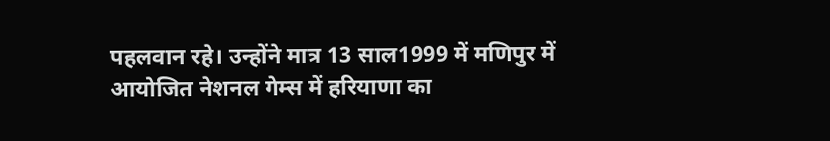पहलवान रहे। उन्होंने मात्र 13 साल1999 में मणिपुर में आयोजित नेशनल गेम्स में हरियाणा का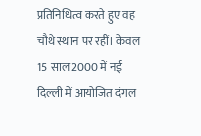प्रतिनिधित्व करते हुए वह चौथे स्थान पर रहीं। केवल 15 साल2000 में नई दिल्ली में आयोजित दंगल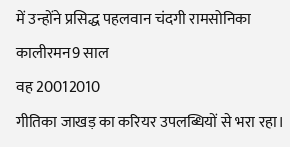में उन्होंने प्रसिद्ध पहलवान चंदगी रामसोनिका कालीरमन9 साल
वह 20012010
गीतिका जाखड़ का करियर उपलब्धियों से भरा रहा।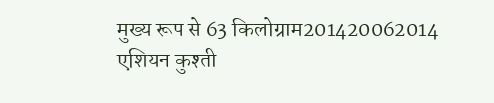मुख्य रूप से 63 किलोग्राम201420062014
एशियन कुश्ती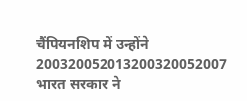चैंपियनशिप में उन्होंने 200320052013200320052007
भारत सरकार ने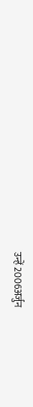उन्हें 2006अर्जुन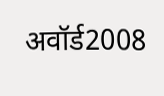अवॉर्ड2008